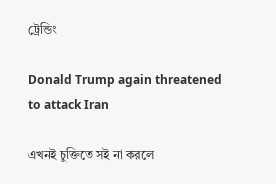ট্রেন্ডিং

Donald Trump again threatened to attack Iran

এখনই চুক্তিতে সই না করলে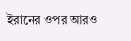ইরানের ওপর আরও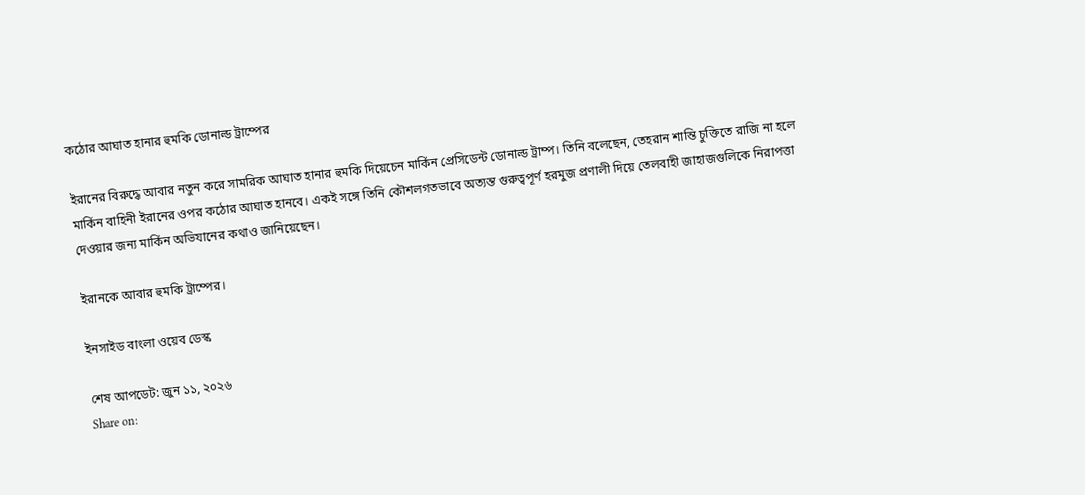কঠোর আঘাত হানার হুমকি ডোনাল্ড ট্রাম্পের

ইরানের বিরুদ্ধে আবার নতুন করে সামরিক আঘাত হানার হুমকি দিয়েচেন মার্কিন প্রেসিডেন্ট ডোনাল্ড ট্রাম্প। তিনি বলেছেন, তেহরান শান্তি চুক্তিতে রাজি না হলে মার্কিন বাহিনী ইরানের ওপর কঠোর আঘাত হানবে। একই সঙ্গে তিনি কৌশলগতভাবে অত্যন্ত গুরুত্বপূর্ণ হরমুজ প্রণালী দিয়ে তেলবাহী জাহাজগুলিকে নিরাপত্তা দেওয়ার জন্য মার্কিন অভিযানের কথাও জানিয়েছেন।

ইরানকে আবার হুমকি ট্রাম্পের।

ইনসাইড বাংলা ওয়েব ডেস্ক

শেষ আপডেট: জুন ১১, ২০২৬
Share on: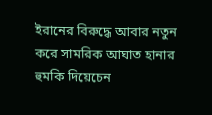ইরানের বিরুদ্ধে আবার নতুন করে সামরিক আঘাত হানার হুমকি দিয়েচেন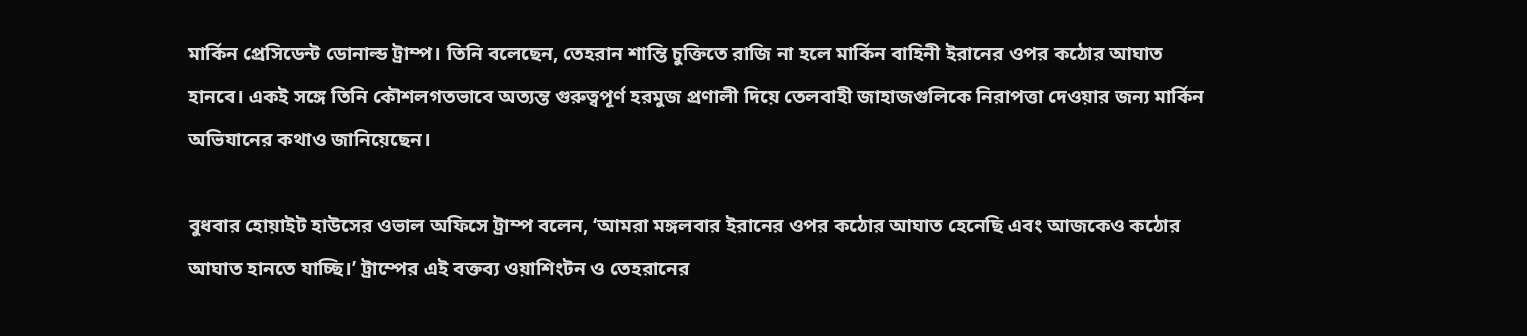মার্কিন প্রেসিডেন্ট ডোনাল্ড ট্রাম্প। তিনি বলেছেন, তেহরান শান্তি চুক্তিতে রাজি না হলে মার্কিন বাহিনী ইরানের ওপর কঠোর আঘাত হানবে। একই সঙ্গে তিনি কৌশলগতভাবে অত্যন্ত গুরুত্বপূর্ণ হরমুজ প্রণালী দিয়ে তেলবাহী জাহাজগুলিকে নিরাপত্তা দেওয়ার জন্য মার্কিন অভিযানের কথাও জানিয়েছেন।

বুধবার হোয়াইট হাউসের ওভাল অফিসে ট্রাম্প বলেন, ‘আমরা মঙ্গলবার ইরানের ওপর কঠোর আঘাত হেনেছি এবং আজকেও কঠোর আঘাত হানতে যাচ্ছি।’ ট্রাম্পের এই বক্তব্য ওয়াশিংটন ও তেহরানের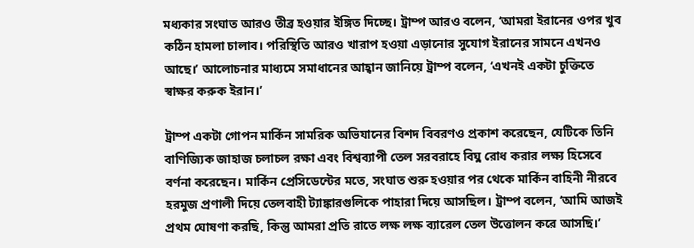মধ্যকার সংঘাত আরও তীব্র হওয়ার ইঙ্গিত দিচ্ছে। ট্রাম্প আরও বলেন, ‘আমরা ইরানের ওপর খুব কঠিন হামলা চালাব। পরিস্থিতি আরও খারাপ হওয়া এড়ানোর সুযোগ ইরানের সামনে এখনও আছে।’ আলোচনার মাধ্যমে সমাধানের আহ্বান জানিয়ে ট্রাম্প বলেন, ‘এখনই ‌একটা চুক্তিতে স্বাক্ষর করুক ইরান।’

ট্রাম্প একটা গোপন মার্কিন সামরিক অভিযানের বিশদ বিবরণও প্রকাশ করেছেন, যেটিকে তিনি বাণিজ্যিক জাহাজ চলাচল রক্ষা এবং বিশ্বব্যাপী তেল সরবরাহে বিঘ্ন রোধ করার লক্ষ্য হিসেবে বর্ণনা করেছেন। মার্কিন প্রেসিডেন্টের মতে, সংঘাত শুরু হওয়ার পর থেকে মার্কিন বাহিনী নীরবে হরমুজ প্রণালী দিয়ে তেলবাহী ট্যাঙ্কারগুলিকে পাহারা দিয়ে আসছিল। ট্রাম্প বলেন, ‘আমি আজই প্রথম ঘোষণা করছি, কিন্তু আমরা প্রতি রাতে লক্ষ লক্ষ ব্যারেল তেল উত্তোলন করে আসছি।’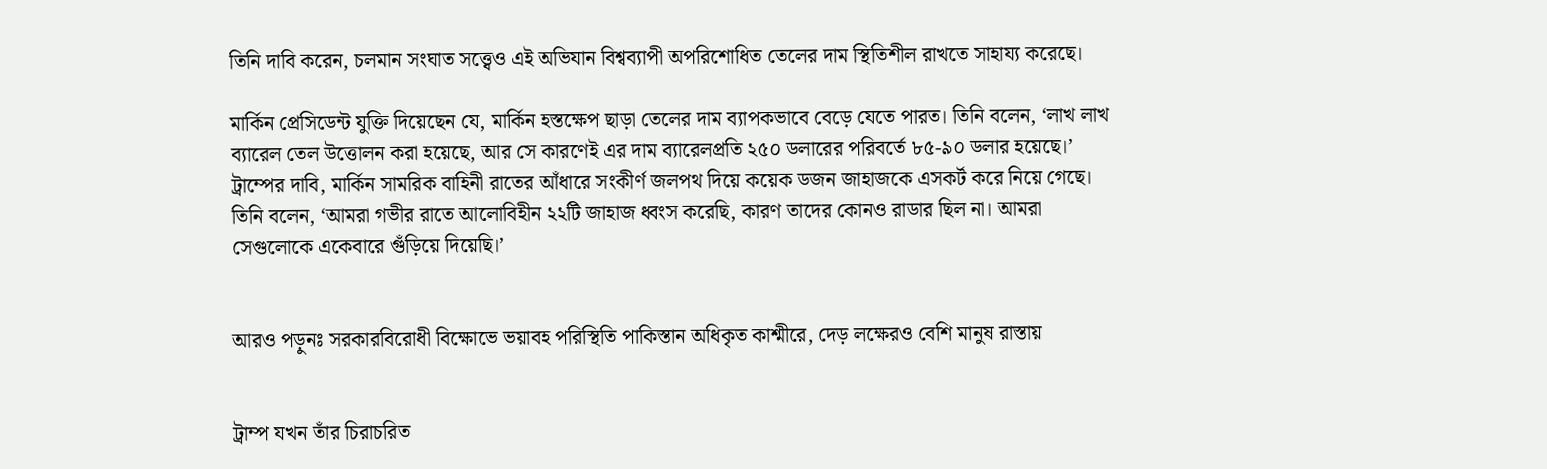তিনি দাবি করেন, চলমান সংঘাত সত্ত্বেও এই অভিযান বিশ্বব্যাপী অপরিশোধিত তেলের দাম স্থিতিশীল রাখতে সাহায্য করেছে।

মার্কিন প্রেসিডেন্ট যুক্তি দিয়েছেন যে, মার্কিন হস্তক্ষেপ ছাড়া তেলের দাম ব্যাপকভাবে বেড়ে যেতে পারত। তিনি বলেন, ‘লাখ লাখ ব্যারেল তেল উত্তোলন করা হয়েছে, আর সে কারণেই এর দাম ব্যারেলপ্রতি ২৫০ ডলারের পরিবর্তে ৮৫-৯০ ডলার হয়েছে।’ ট্রাম্পের দাবি, মার্কিন সামরিক বাহিনী রাতের আঁধারে সংকীর্ণ জলপথ দিয়ে কয়েক ডজন জাহাজকে এসকর্ট করে নিয়ে গেছে। তিনি বলেন, ‘আমরা গভীর রাতে আলোবিহীন ২২টি জাহাজ ধ্বংস করেছি, কারণ তাদের কোনও রাডার ছিল না। আমরা সেগুলোকে একেবারে গুঁড়িয়ে দিয়েছি।’


আরও পড়ুনঃ সরকারবিরোধী বিক্ষোভে ভয়াবহ পরিস্থিতি পাকিস্তান অধিকৃত কাশ্মীরে, দেড় লক্ষেরও বেশি মানুষ রাস্তায়


ট্রাম্প যখন তাঁর চিরাচরিত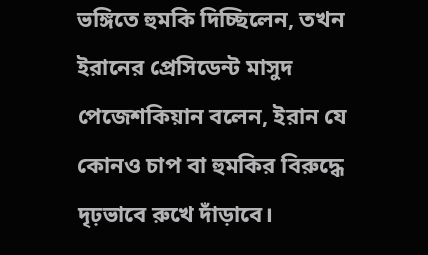ভঙ্গিতে হুমকি দিচ্ছিলেন, তখন ইরানের প্রেসিডেন্ট মাসুদ পেজেশকিয়ান বলেন, ইরান যে কোনও চাপ বা হুমকির বিরুদ্ধে দৃঢ়ভাবে রুখে দাঁড়াবে।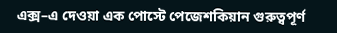এক্স–এ দেওয়া এক পোস্টে পেজেশকিয়ান গুরুত্বপূর্ণ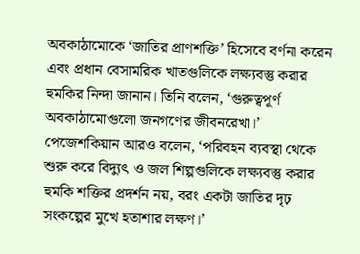অবকাঠামোকে ‘জাতির প্রাণশক্তি’ হিসেবে বর্ণনা করেন এবং প্রধান বেসামরিক খাতগুলিকে লক্ষ্যবস্তু করার হুমকির নিন্দা জানান। তিনি বলেন, ‘গুরুত্বপূর্ণ অবকাঠামোগুলো জনগণের জীবনরেখা।’ পেজেশকিয়ান আরও বলেন, ‘পরিবহন ব্যবস্থা থেকে শুরু করে বিদ্যুৎ ও জল শিল্পগুলিকে লক্ষ্যবস্তু করার হুমকি শক্তির প্রদর্শন নয়, বরং একটা জাতির দৃঢ় সংকল্পের মুখে হতাশার লক্ষণ।’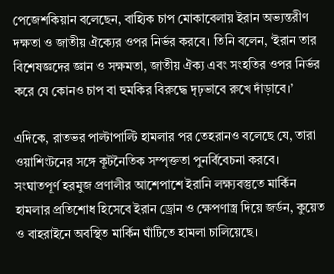পেজেশকিয়ান বলেছেন, বাহ্যিক চাপ মোকাবেলায় ইরান অভ্যন্তরীণ দক্ষতা ও জাতীয় ঐক্যের ওপর নির্ভর করবে। তিনি বলেন, ‘ইরান তার বিশেষজ্ঞদের জ্ঞান ও সক্ষমতা, জাতীয় ঐক্য এবং সংহতির ওপর নির্ভর করে যে কোনও চাপ বা হুমকির বিরুদ্ধে দৃঢ়ভাবে রুখে দাঁড়াবে।’

এদিকে, রাতভর পাল্টাপাল্টি হামলার পর তেহরানও বলেছে যে, তারা ওয়াশিংটনের সঙ্গে কূটনৈতিক সম্পৃক্ততা পুনর্বিবেচনা করবে। সংঘাতপূর্ণ হরমুজ প্রণালীর আশেপাশে ইরানি লক্ষ্যবস্তুতে মার্কিন হামলার প্রতিশোধ হিসেবে ইরান ড্রোন ও ক্ষেপণাস্ত্র দিয়ে জর্ডন, কুয়েত ও বাহরাইনে অবস্থিত মার্কিন ঘাঁটিতে হামলা চালিয়েছে।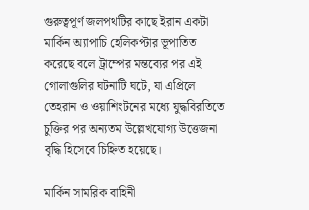গুরুত্বপূর্ণ জলপথটির কাছে ইরান একটা মার্কিন অ্যাপাচি হেলিকপ্টার ভূপাতিত করেছে বলে ট্রাম্পের মন্তব্যের পর এই গোলাগুলির ঘটনাটি ঘটে, যা এপ্রিলে তেহরান ও ওয়াশিংটনের মধ্যে যুদ্ধবিরতিতে চুক্তির পর অন্যতম উল্লেখযোগ্য উত্তেজনা বৃদ্ধি হিসেবে চিহ্নিত হয়েছে।

মার্কিন সামরিক বাহিনী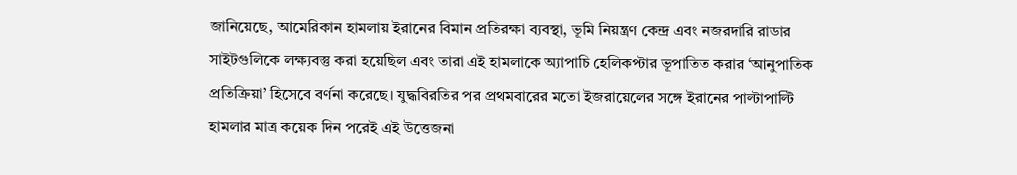জানিয়েছে, আমেরিকান হামলায় ইরানের বিমান প্রতিরক্ষা ব্যবস্থা, ভূমি নিয়ন্ত্রণ কেন্দ্র এবং নজরদারি রাডার সাইটগুলিকে লক্ষ্যবস্তু করা হয়েছিল এবং তারা এই হামলাকে অ্যাপাচি হেলিকপ্টার ভূপাতিত করার ‘আনুপাতিক প্রতিক্রিয়া’ হিসেবে বর্ণনা করেছে। যুদ্ধবিরতির পর প্রথমবারের মতো ইজরায়েলের সঙ্গে ইরানের পাল্টাপাল্টি হামলার মাত্র কয়েক দিন পরেই এই উত্তেজনা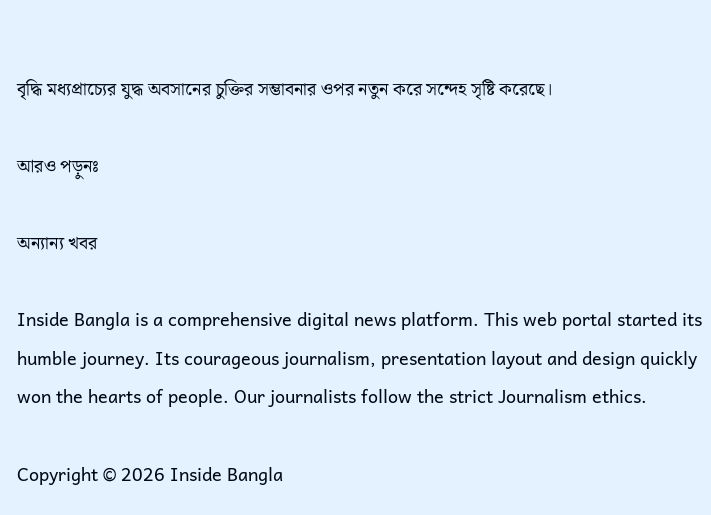বৃদ্ধি মধ্যপ্রাচ্যের যুদ্ধ অবসানের চুক্তির সম্ভাবনার ওপর নতুন করে সন্দেহ সৃষ্টি করেছে।

আরও পড়ুনঃ

অন্যান্য খবর

Inside Bangla is a comprehensive digital news platform. This web portal started its humble journey. Its courageous journalism, presentation layout and design quickly won the hearts of people. Our journalists follow the strict Journalism ethics.

Copyright © 2026 Inside Bangla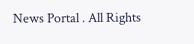News Portal . All Rights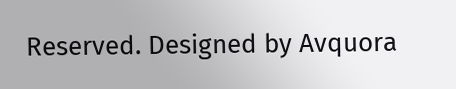Reserved. Designed by Avquora